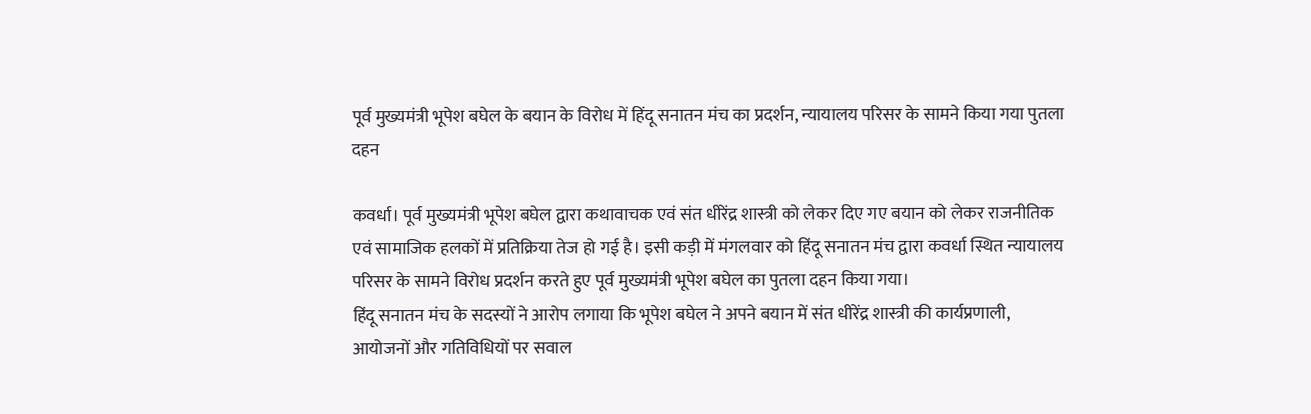पूर्व मुख्यमंत्री भूपेश बघेल के बयान के विरोध में हिंदू सनातन मंच का प्रदर्शन, न्यायालय परिसर के सामने किया गया पुतला दहन

कवर्धा। पूर्व मुख्यमंत्री भूपेश बघेल द्वारा कथावाचक एवं संत धीरेंद्र शास्त्री को लेकर दिए गए बयान को लेकर राजनीतिक एवं सामाजिक हलकों में प्रतिक्रिया तेज हो गई है। इसी कड़ी में मंगलवार को हिंदू सनातन मंच द्वारा कवर्धा स्थित न्यायालय परिसर के सामने विरोध प्रदर्शन करते हुए पूर्व मुख्यमंत्री भूपेश बघेल का पुतला दहन किया गया।
हिंदू सनातन मंच के सदस्यों ने आरोप लगाया कि भूपेश बघेल ने अपने बयान में संत धीरेंद्र शास्त्री की कार्यप्रणाली, आयोजनों और गतिविधियों पर सवाल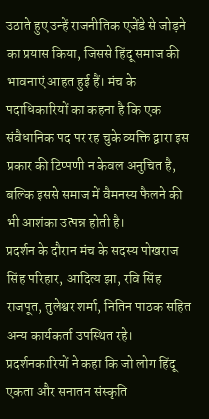उठाते हुए उन्हें राजनीतिक एजेंडे से जोड़ने का प्रयास किया, जिससे हिंदू समाज की भावनाएं आहत हुई हैं। मंच के पदाधिकारियों का कहना है कि एक संवैधानिक पद पर रह चुके व्यक्ति द्वारा इस प्रकार की टिप्पणी न केवल अनुचित है, बल्कि इससे समाज में वैमनस्य फैलने की भी आशंका उत्पन्न होती है।
प्रदर्शन के दौरान मंच के सदस्य पोखराज सिंह परिहार, आदित्य झा, रवि सिंह राजपूत, तुलेश्वर शर्मा, नितिन पाठक सहित अन्य कार्यकर्ता उपस्थित रहे। प्रदर्शनकारियों ने कहा कि जो लोग हिंदू एकता और सनातन संस्कृति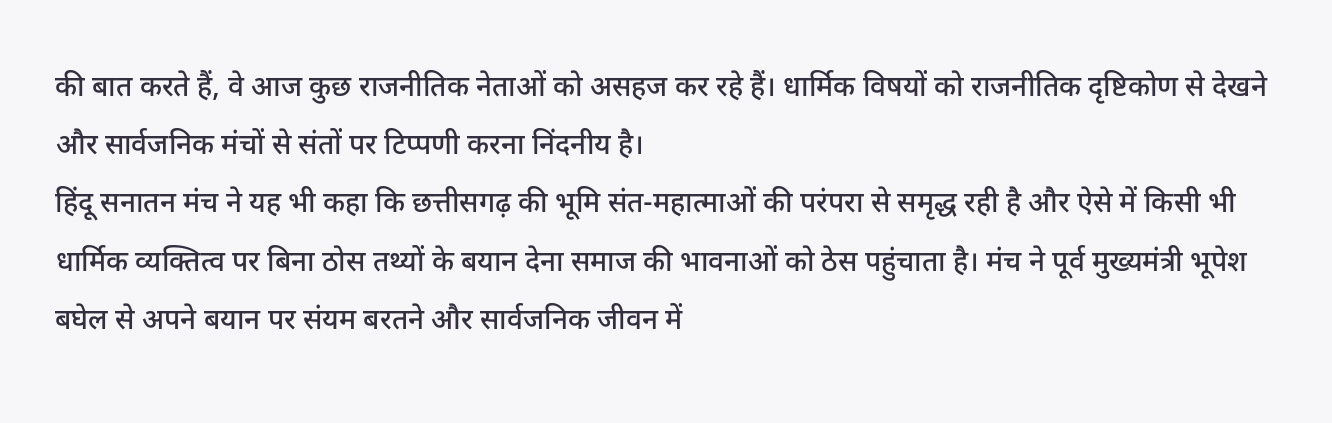की बात करते हैं, वे आज कुछ राजनीतिक नेताओं को असहज कर रहे हैं। धार्मिक विषयों को राजनीतिक दृष्टिकोण से देखने और सार्वजनिक मंचों से संतों पर टिप्पणी करना निंदनीय है।
हिंदू सनातन मंच ने यह भी कहा कि छत्तीसगढ़ की भूमि संत-महात्माओं की परंपरा से समृद्ध रही है और ऐसे में किसी भी धार्मिक व्यक्तित्व पर बिना ठोस तथ्यों के बयान देना समाज की भावनाओं को ठेस पहुंचाता है। मंच ने पूर्व मुख्यमंत्री भूपेश बघेल से अपने बयान पर संयम बरतने और सार्वजनिक जीवन में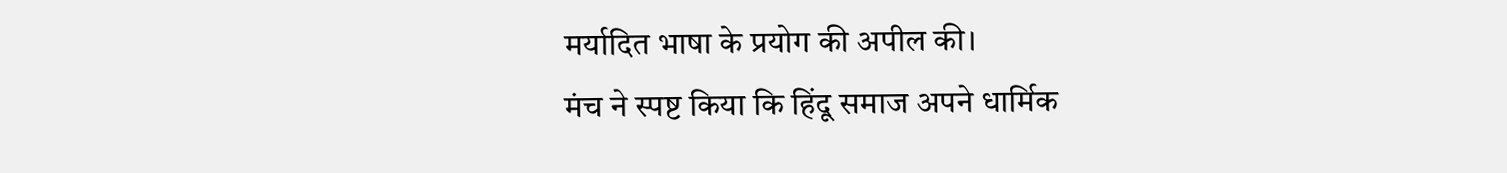मर्यादित भाषा के प्रयोग की अपील की।
मंच ने स्पष्ट किया कि हिंदू समाज अपने धार्मिक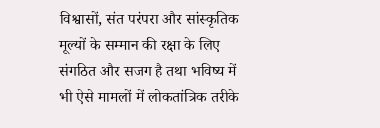विश्वासों, संत परंपरा और सांस्कृतिक मूल्यों के सम्मान की रक्षा के लिए संगठित और सजग है तथा भविष्य में भी ऐसे मामलों में लोकतांत्रिक तरीके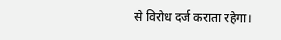से विरोध दर्ज कराता रहेगा।